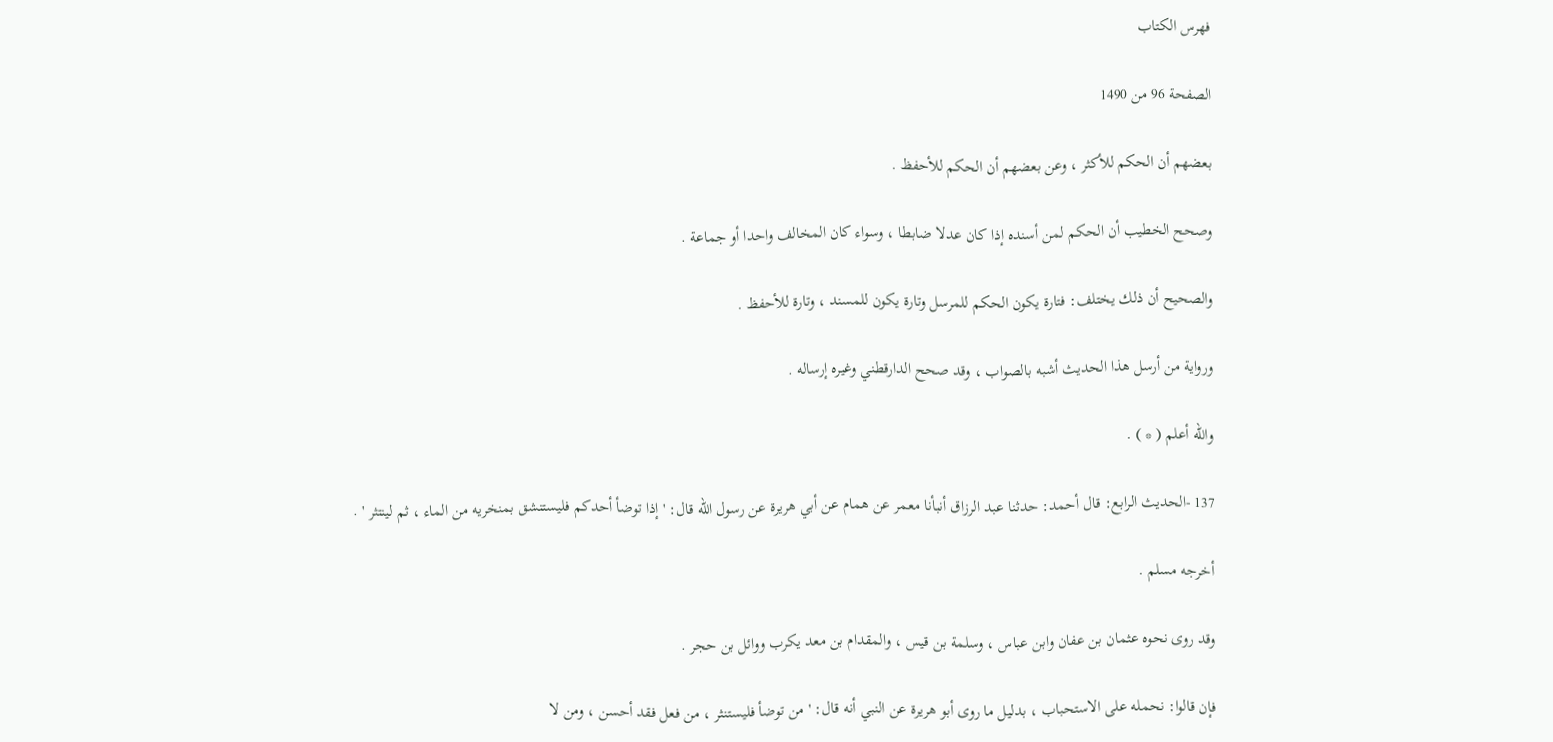فهرس الكتاب

الصفحة 96 من 1490

بعضهم أن الحكم للأكثر ، وعن بعضهم أن الحكم للأحفظ .

وصحح الخطيب أن الحكم لمن أسنده إذا كان عدلا ضابطا ، وسواء كان المخالف واحدا أو جماعة .

والصحيح أن ذلك يختلف: فتارة يكون الحكم للمرسل وتارة يكون للمسند ، وتارة للأحفظ .

ورواية من أرسل هذا الحديث أشبه بالصواب ، وقد صحح الدارقطني وغيره إرساله .

والله أعلم ( * ) .

137 -الحديث الرابع: قال أحمد: حدثنا عبد الرزاق أنبأنا معمر عن همام عن أبي هريرة عن رسول الله قال: ' إذا توضأ أحدكم فليستنشق بمنخريه من الماء ، ثم لينتثر ' .

أخرجه مسلم .

وقد روى نحوه عثمان بن عفان وابن عباس ، وسلمة بن قيس ، والمقدام بن معد يكرب ووائل بن حجر .

فإن قالوا: نحمله على الاستحباب ، بدليل ما روى أبو هريرة عن النبي أنه قال: ' من توضأ فليستنثر ، من فعل فقد أحسن ، ومن لا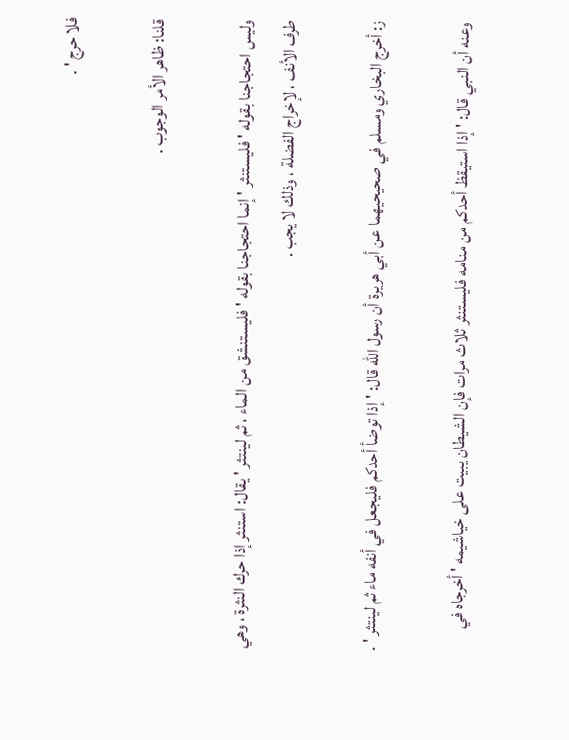فلا حرج ' .

قلنا: ظاهر الأمر الوجوب .

وليس احتجاجنا بقوله ' فليستنثر ' إنما احتجاجنا بقوله ' فليستنشق من الماء ، ثم لينتثر ' يقال: استنثر إذا حرك النثرة ، وهي طرف الأنف ، لإخراج الفضلة ، وذلك لا يجب .

ز: أخرج البخاري ومسلم في صحيحيهما عن أبي هريرة أن رسول الله قال: ' إذا توضأ أحدكم فليجعل في أنفه ماء ثم لينتثر ' .

وعنه أن النبي قال: ' إذا استيقظ أحدكم من منامه فليستنثر ثلاث مرات فإن الشيطان يبيت على خياشيمه ' أخرجاه في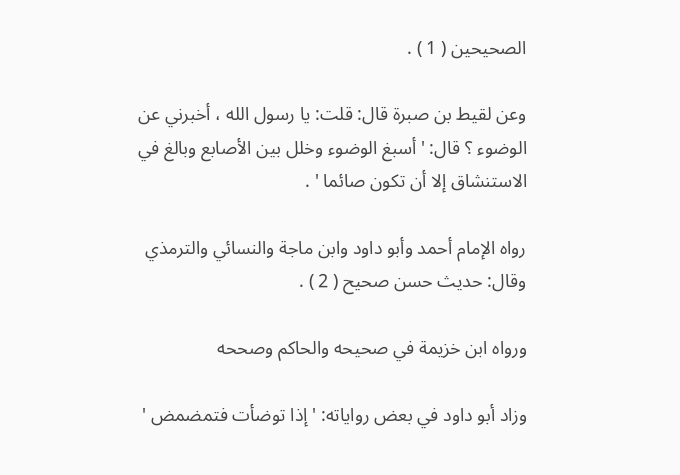الصحيحين ( 1 ) .

وعن لقيط بن صبرة قال: قلت: يا رسول الله ، أخبرني عن الوضوء ؟ قال: ' أسبغ الوضوء وخلل بين الأصابع وبالغ في الاستنشاق إلا أن تكون صائما ' .

رواه الإمام أحمد وأبو داود وابن ماجة والنسائي والترمذي وقال: حديث حسن صحيح ( 2 ) .

ورواه ابن خزيمة في صحيحه والحاكم وصححه

وزاد أبو داود في بعض رواياته: ' إذا توضأت فتمضمض '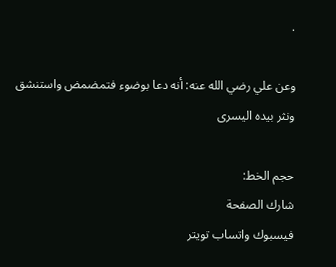.

وعن علي رضي الله عنه: أنه دعا بوضوء فتمضمض واستنشق ونثر بيده اليسرى

حجم الخط:
شارك الصفحة
فيسبوك واتساب تويتر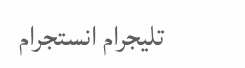تليجرام انستجرام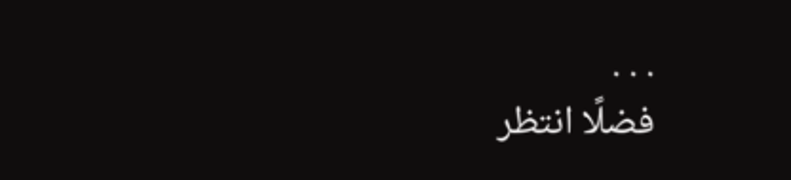. . .
فضلًا انتظر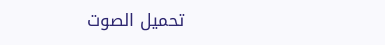تحميل الصوت